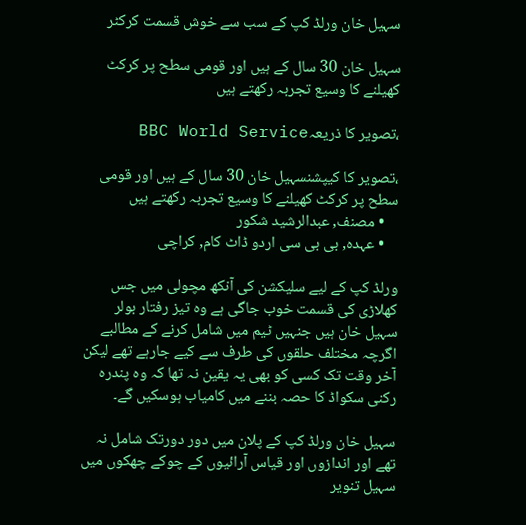سہیل خان ورلڈ کپ کے سب سے خوش قسمت کرکٹر

سہیل خان 30 سال کے ہیں اور قومی سطح پر کرکٹ کھیلنے کا وسیع تجربہ رکھتے ہیں

،تصویر کا ذریعہBBC World Service

،تصویر کا کیپشنسہیل خان 30 سال کے ہیں اور قومی سطح پر کرکٹ کھیلنے کا وسیع تجربہ رکھتے ہیں
    • مصنف, عبدالرشید شکور
    • عہدہ, بی بی سی اردو ڈاٹ کام, کراچی

ورلڈ کپ کے لیے سلیکشن کی آنکھ مچولی میں جس کھلاڑی کی قسمت خوب جاگی ہے وہ تیز رفتار بولر سہیل خان ہیں جنہیں ٹیم میں شامل کرنے کے مطالبے اگرچہ مختلف حلقوں کی طرف سے کیے جارہے تھے لیکن آخر وقت تک کسی کو بھی یہ یقین نہ تھا کہ وہ پندرہ رکنی سکواڈ کا حصہ بننے میں کامیاب ہوسکیں گے۔

سہیل خان ورلڈ کپ کے پلان میں دور دورتک شامل نہ تھے اور اندازوں اور قیاس آرائیوں کے چوکے چھکوں میں سہیل تنویر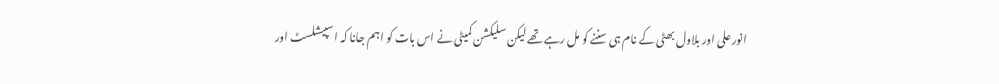انور علی اور بلاول بھٹی کے نام ہی سننے کو مل رہے تھے لیکن سلیکشن کمیٹی نے اس بات کو اہم جانا کہ اسپیشلسٹ اور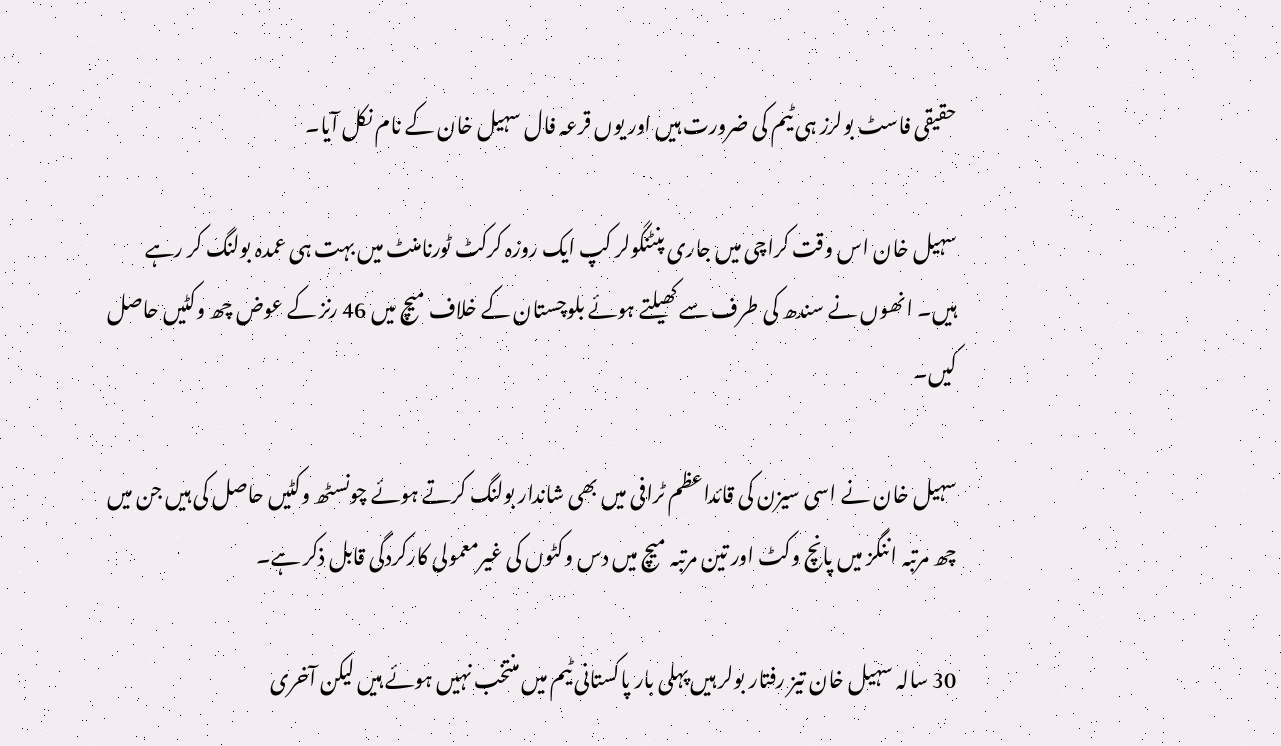حقیقی فاسٹ بولرز ہی ٹیم کی ضرورت ہیں اور یوں قرعہ فال سہیل خان کے نام نکل آیا۔

سہیل خان اس وقت کراچی میں جاری پنٹنگولر کپ ایک روزہ کرکٹ ٹورنامنٹ میں بہت ہی عمدہ بولنگ کر رہے ہیں۔ انھوں نے سندھ کی طرف سے کھیلتے ہوئے بلوچستان کے خلاف میچ میں 46 رنز کے عوض چھ وکٹیں حاصل کیں۔

سہیل خان نے اسی سیزن کی قائداعظم ٹرافی میں بھی شاندار بولنگ کرتے ہوئے چونسٹھ وکٹیں حاصل کی ہیں جن میں چھ مرتبہ اننگز میں پانچ وکٹ اور تین مرتبہ میچ میں دس وکٹوں کی غیرمعمولی کارکردگی قابل ذکر ہے۔

30 سالہ سہیل خان تیز رفتار بولر ہیں پہلی بار پاکستانی ٹیم میں منتخب نہیں ہوئے ہیں لیکن آخری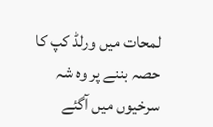لمحات میں ورلڈ کپ کا حصہ بننے پر وہ شہ سرخیوں میں آگئے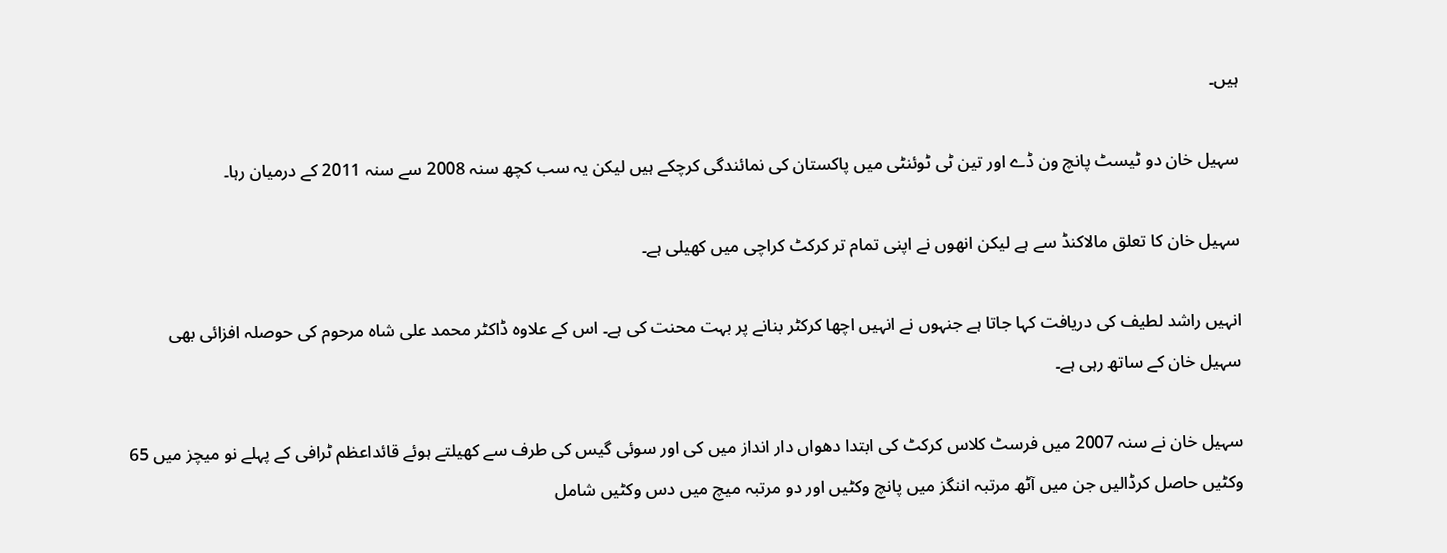ہیں۔

سہیل خان دو ٹیسٹ پانچ ون ڈے اور تین ٹی ٹوئنٹی میں پاکستان کی نمائندگی کرچکے ہیں لیکن یہ سب کچھ سنہ 2008 سے سنہ 2011 کے درمیان رہا۔

سہیل خان کا تعلق مالاکنڈ سے ہے لیکن انھوں نے اپنی تمام تر کرکٹ کراچی میں کھیلی ہے۔

انہیں راشد لطیف کی دریافت کہا جاتا ہے جنہوں نے انہیں اچھا کرکٹر بنانے پر بہت محنت کی ہے۔ اس کے علاوہ ڈاکٹر محمد علی شاہ مرحوم کی حوصلہ افزائی بھی سہیل خان کے ساتھ رہی ہے۔

سہیل خان نے سنہ 2007 میں فرسٹ کلاس کرکٹ کی ابتدا دھواں دار انداز میں کی اور سوئی گیس کی طرف سے کھیلتے ہوئے قائداعظم ٹرافی کے پہلے نو میچز میں 65 وکٹیں حاصل کرڈالیں جن میں آٹھ مرتبہ اننگز میں پانچ وکٹیں اور دو مرتبہ میچ میں دس وکٹیں شامل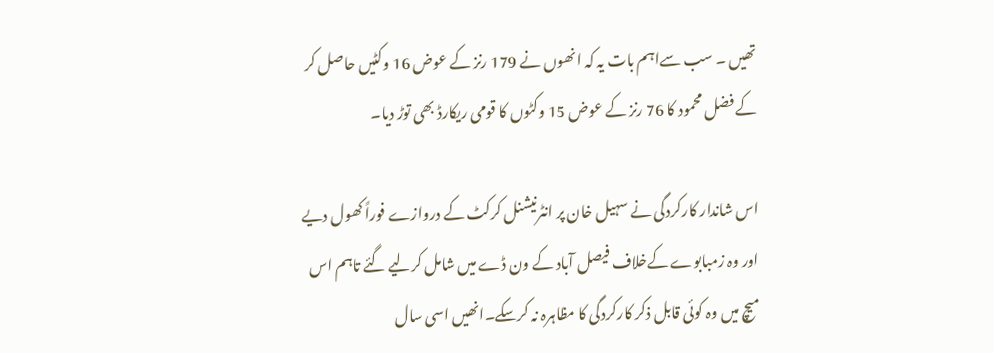تھیں ۔ سب سےاہم بات یہ کہ انھوں نے 179 رنز کے عوض 16 وکٹیں حاصل کر کے فضل محمود کا 76 رنز کے عوض 15 وکٹوں کا قومی ریکارڈ بھی توڑ دیا۔

اس شاندار کارکردگی نے سہیل خان پر انٹرنیشنل کرکٹ کے دروازے فوراً کھول دیے اور وہ زمبابوے کےخلاف فیصل آباد کے ون ڈے میں شامل کرلیے گئے تاہم اس میچ میں وہ کوئی قابل ذکر کارکردگی کا مظاہرہ نہ کرسکے۔انھیں اسی سال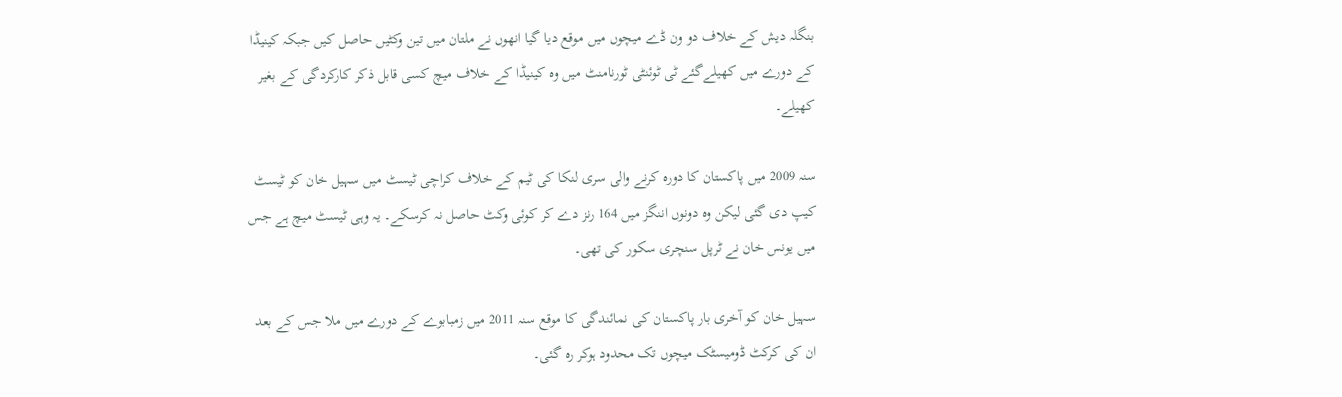بنگلہ دیش کے خلاف دو ون ڈے میچوں میں موقع دیا گیا انھوں نے ملتان میں تین وکٹیں حاصل کیں جبکہ کینیڈا کے دورے میں کھیلےگئے ٹی ٹوئنٹی ٹورنامنٹ میں وہ کینیڈا کے خلاف میچ کسی قابل ذکر کارکردگی کے بغیر کھیلے۔

سنہ 2009 میں پاکستان کا دورہ کرنے والی سری لنکا کی ٹیم کے خلاف کراچی ٹیسٹ میں سہیل خان کو ٹیسٹ کیپ دی گئی لیکن وہ دونوں اننگز میں 164 رنز دے کر کوئی وکٹ حاصل نہ کرسکے۔ یہ وہی ٹیسٹ میچ ہے جس میں یونس خان نے ٹرپل سنچری سکور کی تھی۔

سہیل خان کو آخری بار پاکستان کی نمائندگی کا موقع سنہ 2011 میں زمبابوے کے دورے میں ملا جس کے بعد ان کی کرکٹ ڈومیسٹک میچوں تک محدود ہوکر رہ گئی۔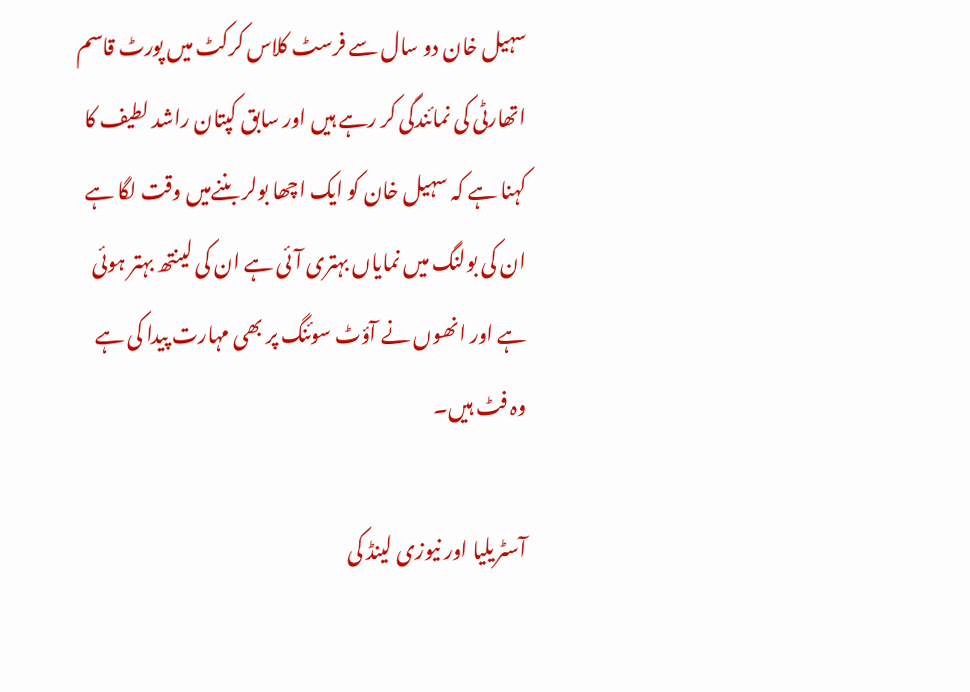سہیل خان دو سال سے فرسٹ کلاس کرکٹ میں پورٹ قاسم اتھارٹی کی نمائندگی کر رہے ہیں اور سابق کپتان راشد لطیف کا کہنا ہے کہ سہیل خان کو ایک اچھا بولر بننےمیں وقت لگا ہے ان کی بولنگ میں نمایاں بہتری آئی ہے ان کی لینتھ بہتر ہوئی ہے اور انھوں نے آؤٹ سوئنگ پر بھی مہارت پیدا کی ہے وہ فٹ ہیں۔

آسٹریلیا اور نیوزی لینڈ کی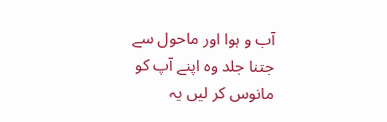آب و ہوا اور ماحول سے جتنا جلد وہ اپنے آپ کو مانوس کر لیں یہ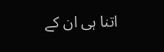اتنا ہی ان کے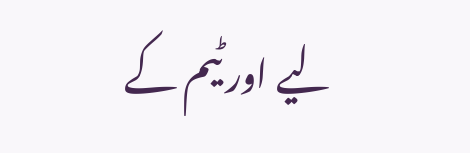لیے اور ٹیم کے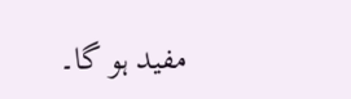مفید ہو گا۔